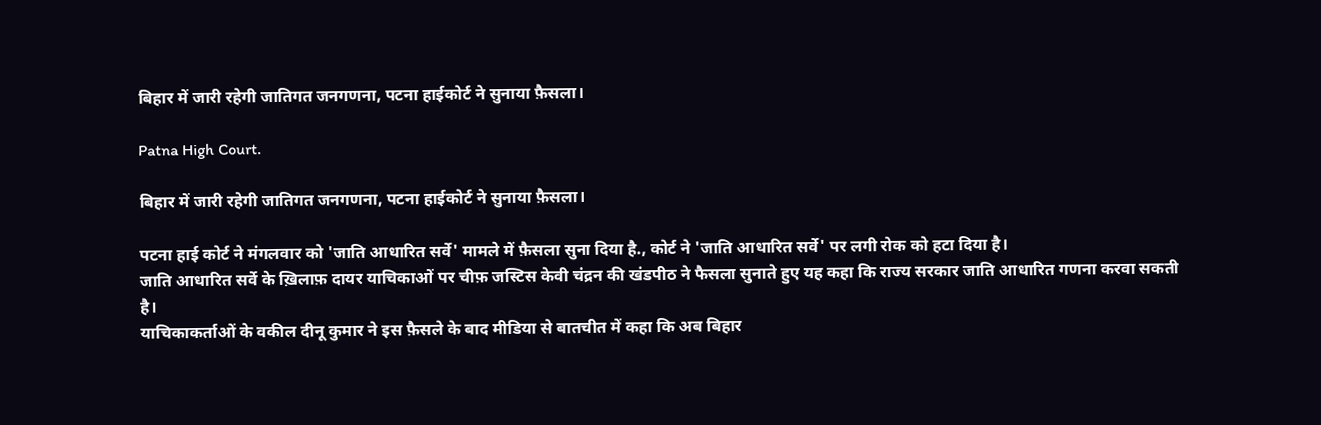बिहार में जारी रहेगी जातिगत जनगणना, पटना हाईकोर्ट ने सुनाया फ़ैसला।

Patna High Court.

बिहार में जारी रहेगी जातिगत जनगणना, पटना हाईकोर्ट ने सुनाया फ़ैसला।

पटना हाई कोर्ट ने मंगलवार को 'जाति आधारित सर्वे' मामले में फ़ैसला सुना दिया है., कोर्ट ने 'जाति आधारित सर्वे' पर लगी रोक को हटा दिया है।
जाति आधारित सर्वे के ख़िलाफ़ दायर याचिकाओं पर चीफ़ जस्टिस केवी चंद्रन की खंडपीठ ने फैसला सुनाते हुए यह कहा कि राज्य सरकार जाति आधारित गणना करवा सकती है।
याचिकाकर्ताओं के वकील दीनू कुमार ने इस फ़ैसले के बाद मीडिया से बातचीत में कहा कि अब बिहार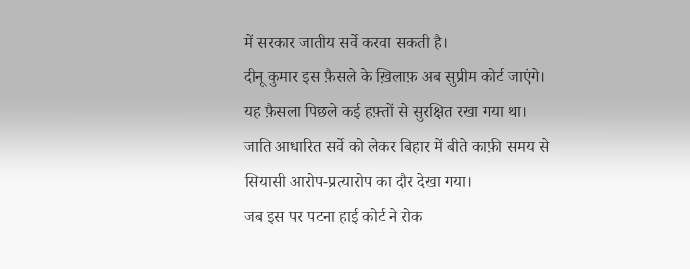में सरकार जातीय सर्वे करवा सकती है।
दीनू कुमार इस फ़ैसले के ख़िलाफ़ अब सुप्रीम कोर्ट जाएंगे।
यह फ़ैसला पिछले कई हफ़्तों से सुरक्षित रखा गया था।
जाति आधारित सर्वे को लेकर बिहार में बीते काफ़ी समय से सियासी आरोप-प्रत्यारोप का दौर देखा गया।
जब इस पर पटना हाई कोर्ट ने रोक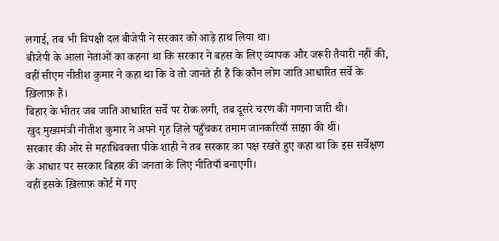लगाई, तब भी विपक्षी दल बीजेपी ने सरकार को आड़े हाथ लिया था।
बीजेपी के आला नेताओं का कहना था कि सरकार ने बहस के लिए व्यापक और जरूरी तैयारी नहीं की, वहीं सीएम नीतीश कुमार ने कहा था कि वे तो जानते ही हैं कि कौन लोग जाति आधारित सर्वे के ख़िलाफ़ हैं।
बिहार के भीतर जब जाति आधारित सर्वे पर रोक लगी, तब दूसरे चरण की गणना जारी थी।
खुद मुख्यमंत्री नीतीश कुमार ने अपने गृह ज़िले पहुँचकर तमाम जानकरियाँ साझा की थीं।
सरकार की ओर से महाधिवक्ता पीके शाही ने तब सरकार का पक्ष रखते हुए कहा था कि इस सर्वेक्षण के आधार पर सरकार बिहार की जनता के लिए नीतियाँ बनाएगी।
वहीं इसके ख़िलाफ़ कोर्ट में गए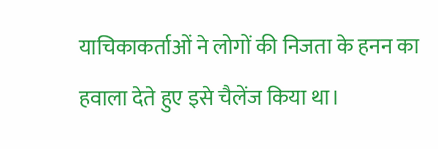याचिकाकर्ताओं ने लोगों की निजता के हनन का हवाला देते हुए इसे चैलेंज किया था।